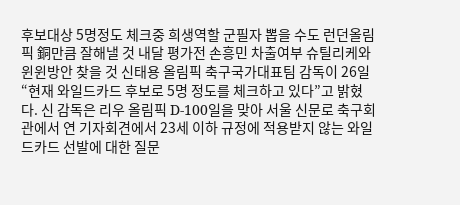후보대상 5명정도 체크중 희생역할 군필자 뽑을 수도 런던올림픽 銅만큼 잘해낼 것 내달 평가전 손흥민 차출여부 슈틸리케와 윈윈방안 찾을 것 신태용 올림픽 축구국가대표팀 감독이 26일 “현재 와일드카드 후보로 5명 정도를 체크하고 있다”고 밝혔다. 신 감독은 리우 올림픽 D-100일을 맞아 서울 신문로 축구회관에서 연 기자회견에서 23세 이하 규정에 적용받지 않는 와일드카드 선발에 대한 질문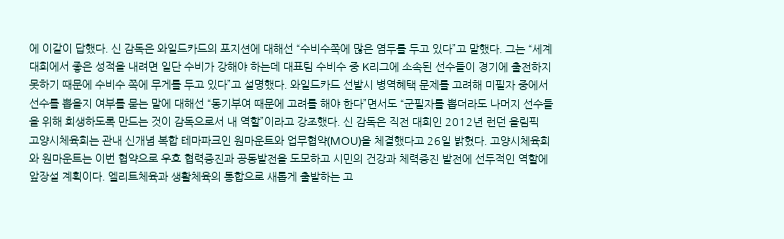에 이같이 답했다. 신 감독은 와일드카드의 포지션에 대해선 “수비수쪽에 많은 염두를 두고 있다”고 말했다. 그는 “세계대회에서 좋은 성적을 내려면 일단 수비가 강해야 하는데 대표팀 수비수 중 K리그에 소속된 선수들이 경기에 출전하지 못하기 때문에 수비수 쪽에 무게를 두고 있다”고 설명했다. 와일드카드 선발시 병역혜택 문제를 고려해 미필자 중에서 선수를 뽑을지 여부를 묻는 말에 대해선 “동기부여 때문에 고려를 해야 한다”면서도 “군필자를 뽑더라도 나머지 선수들을 위해 희생하도록 만드는 것이 감독으로서 내 역할”이라고 강조했다. 신 감독은 직전 대회인 2012년 런던 올림픽
고양시체육회는 관내 신개념 복합 테마파크인 원마운트와 업무협약(MOU)을 체결했다고 26일 밝혔다. 고양시체육회와 원마운트는 이번 협약으로 우호 협력증진과 공동발전을 도모하고 시민의 건강과 체력증진 발전에 선두적인 역할에 앞장설 계획이다. 엘리트체육과 생활체육의 통합으로 새롭게 출발하는 고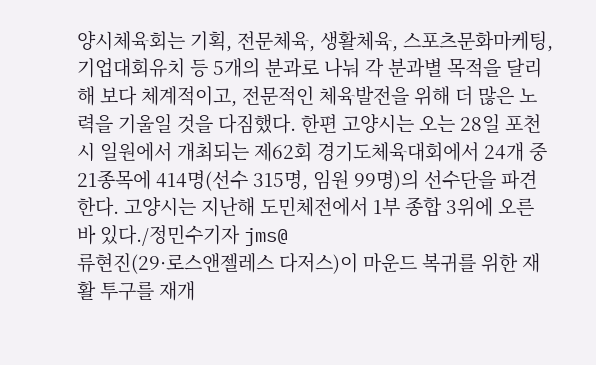양시체육회는 기획, 전문체육, 생활체육, 스포츠문화마케팅, 기업대회유치 등 5개의 분과로 나눠 각 분과별 목적을 달리해 보다 체계적이고, 전문적인 체육발전을 위해 더 많은 노력을 기울일 것을 다짐했다. 한편 고양시는 오는 28일 포천시 일원에서 개최되는 제62회 경기도체육대회에서 24개 중 21종목에 414명(선수 315명, 임원 99명)의 선수단을 파견한다. 고양시는 지난해 도민체전에서 1부 종합 3위에 오른 바 있다./정민수기자 jms@
류현진(29·로스앤젤레스 다저스)이 마운드 복귀를 위한 재활 투구를 재개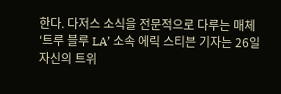한다. 다저스 소식을 전문적으로 다루는 매체 ‘트루 블루 LA’ 소속 에릭 스티븐 기자는 26일 자신의 트위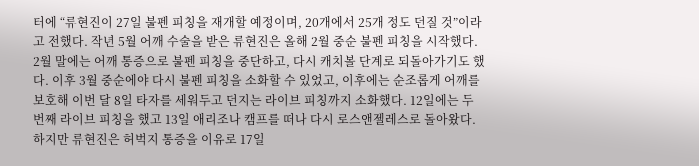터에 “류현진이 27일 불펜 피칭을 재개할 예정이며, 20개에서 25개 정도 던질 것”이라고 전했다. 작년 5월 어깨 수술을 받은 류현진은 올해 2월 중순 불펜 피칭을 시작했다. 2월 말에는 어깨 통증으로 불펜 피칭을 중단하고, 다시 캐치볼 단계로 되돌아가기도 했다. 이후 3월 중순에야 다시 불펜 피칭을 소화할 수 있었고, 이후에는 순조롭게 어깨를 보호해 이번 달 8일 타자를 세워두고 던지는 라이브 피칭까지 소화했다. 12일에는 두 번째 라이브 피칭을 했고 13일 애리조나 캠프를 떠나 다시 로스앤젤레스로 돌아왔다. 하지만 류현진은 허벅지 통증을 이유로 17일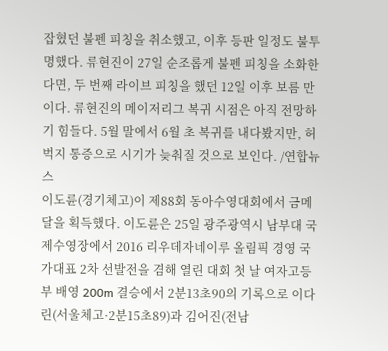잡혔던 불펜 피칭을 취소했고, 이후 등판 일정도 불투명했다. 류현진이 27일 순조롭게 불펜 피칭을 소화한다면, 두 번째 라이브 피칭을 했던 12일 이후 보름 만이다. 류현진의 메이저리그 복귀 시점은 아직 전망하기 힘들다. 5월 말에서 6월 초 복귀를 내다봤지만, 허벅지 통증으로 시기가 늦춰질 것으로 보인다. /연합뉴스
이도륜(경기체고)이 제88회 동아수영대회에서 금메달을 획득했다. 이도륜은 25일 광주광역시 남부대 국제수영장에서 2016 리우데자네이루 올림픽 경영 국가대표 2차 선발전을 겸해 열린 대회 첫 날 여자고등부 배영 200m 결승에서 2분13초90의 기록으로 이다린(서울체고·2분15초89)과 김어진(전남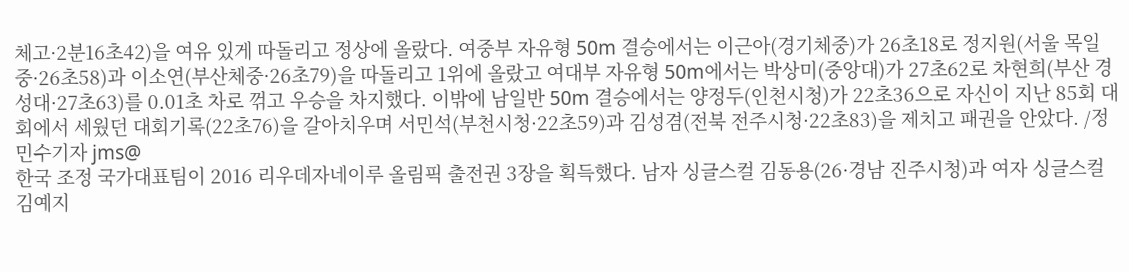체고·2분16초42)을 여유 있게 따돌리고 정상에 올랐다. 여중부 자유형 50m 결승에서는 이근아(경기체중)가 26초18로 정지원(서울 목일중·26초58)과 이소연(부산체중·26초79)을 따돌리고 1위에 올랐고 여대부 자유형 50m에서는 박상미(중앙대)가 27초62로 차현희(부산 경성대·27초63)를 0.01초 차로 꺾고 우승을 차지했다. 이밖에 남일반 50m 결승에서는 양정두(인천시청)가 22초36으로 자신이 지난 85회 대회에서 세웠던 대회기록(22초76)을 갈아치우며 서민석(부천시청·22초59)과 김성겸(전북 전주시청·22초83)을 제치고 패권을 안았다. /정민수기자 jms@
한국 조정 국가대표팀이 2016 리우데자네이루 올림픽 출전권 3장을 획득했다. 남자 싱글스컬 김동용(26·경남 진주시청)과 여자 싱글스컬 김예지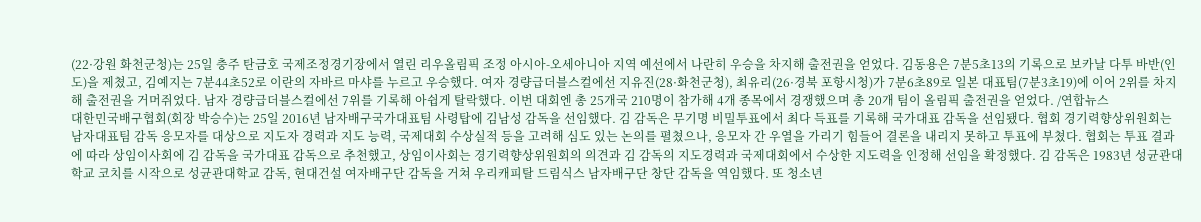(22·강원 화천군청)는 25일 충주 탄금호 국제조정경기장에서 열린 리우올림픽 조정 아시아-오세아니아 지역 예선에서 나란히 우승을 차지해 출전권을 얻었다. 김동용은 7분5초13의 기록으로 보카날 다투 바반(인도)을 제쳤고, 김예지는 7분44초52로 이란의 자바르 마샤를 누르고 우승했다. 여자 경량급더블스컬에선 지유진(28·화천군청), 최유리(26·경북 포항시청)가 7분6초89로 일본 대표팀(7분3초19)에 이어 2위를 차지해 출전권을 거머쥐었다. 남자 경량급더블스컬에선 7위를 기록해 아쉽게 탈락했다. 이번 대회엔 총 25개국 210명이 참가해 4개 종목에서 경쟁했으며 총 20개 팀이 올림픽 출전권을 얻었다. /연합뉴스
대한민국배구협회(회장 박승수)는 25일 2016년 남자배구국가대표팀 사령탑에 김남성 감독을 선임했다. 김 감독은 무기명 비밀투표에서 최다 득표를 기록해 국가대표 감독을 선임됐다. 협회 경기력향상위원회는 남자대표팀 감독 응모자를 대상으로 지도자 경력과 지도 능력, 국제대회 수상실적 등을 고려해 심도 있는 논의를 펼쳤으나, 응모자 간 우열을 가리기 힘들어 결론을 내리지 못하고 투표에 부쳤다. 협회는 투표 결과에 따라 상임이사회에 김 감독을 국가대표 감독으로 추천했고, 상임이사회는 경기력향상위원회의 의견과 김 감독의 지도경력과 국제대회에서 수상한 지도력을 인정해 선임을 확정했다. 김 감독은 1983년 성균관대학교 코치를 시작으로 성균관대학교 감독, 현대건설 여자배구단 감독을 거쳐 우리캐피탈 드림식스 남자배구단 창단 감독을 역임했다. 또 청소년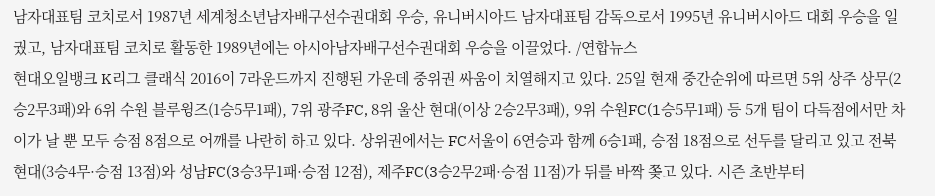남자대표팀 코치로서 1987년 세계청소년남자배구선수권대회 우승, 유니버시아드 남자대표팀 감독으로서 1995년 유니버시아드 대회 우승을 일궜고, 남자대표팀 코치로 활동한 1989년에는 아시아남자배구선수권대회 우승을 이끌었다. /연합뉴스
현대오일뱅크 K리그 클래식 2016이 7라운드까지 진행된 가운데 중위권 싸움이 치열해지고 있다. 25일 현재 중간순위에 따르면 5위 상주 상무(2승2무3패)와 6위 수원 블루윙즈(1승5무1패), 7위 광주FC, 8위 울산 현대(이상 2승2무3패), 9위 수원FC(1승5무1패) 등 5개 팀이 다득점에서만 차이가 날 뿐 모두 승점 8점으로 어깨를 나란히 하고 있다. 상위권에서는 FC서울이 6연승과 함께 6승1패, 승점 18점으로 선두를 달리고 있고 전북 현대(3승4무·승점 13점)와 성남FC(3승3무1패·승점 12점), 제주FC(3승2무2패·승점 11점)가 뒤를 바짝 쫒고 있다. 시즌 초반부터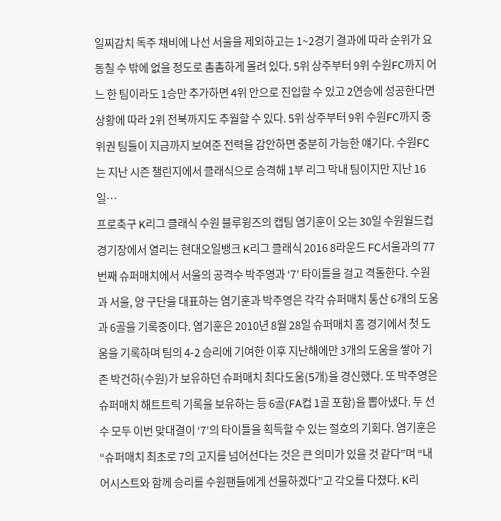일찌감치 독주 채비에 나선 서울을 제외하고는 1~2경기 결과에 따라 순위가 요동칠 수 밖에 없을 정도로 촘촘하게 몰려 있다. 5위 상주부터 9위 수원FC까지 어느 한 팀이라도 1승만 추가하면 4위 안으로 진입할 수 있고 2연승에 성공한다면 상황에 따라 2위 전북까지도 추월할 수 있다. 5위 상주부터 9위 수원FC까지 중위권 팀들이 지금까지 보여준 전력을 감안하면 충분히 가능한 얘기다. 수원FC는 지난 시즌 챌린지에서 클래식으로 승격해 1부 리그 막내 팀이지만 지난 16일…
프로축구 K리그 클래식 수원 블루윙즈의 캡팀 염기훈이 오는 30일 수원월드컵경기장에서 열리는 현대오일뱅크 K리그 클래식 2016 8라운드 FC서울과의 77번째 슈퍼매치에서 서울의 공격수 박주영과 ‘7’ 타이틀을 걸고 격돌한다. 수원과 서울, 양 구단을 대표하는 염기훈과 박주영은 각각 슈퍼매치 통산 6개의 도움과 6골을 기록중이다. 염기훈은 2010년 8월 28일 슈퍼매치 홈 경기에서 첫 도움을 기록하며 팀의 4-2 승리에 기여한 이후 지난해에만 3개의 도움을 쌓아 기존 박건하(수원)가 보유하던 슈퍼매치 최다도움(5개)을 경신했다. 또 박주영은 슈퍼매치 해트트릭 기록을 보유하는 등 6골(FA컵 1골 포함)을 뽑아냈다. 두 선수 모두 이번 맞대결이 ‘7’의 타이틀을 획득할 수 있는 절호의 기회다. 염기훈은 “슈퍼매치 최초로 7의 고지를 넘어선다는 것은 큰 의미가 있을 것 같다”며 “내 어시스트와 함께 승리를 수원팬들에게 선물하겠다”고 각오를 다졌다. K리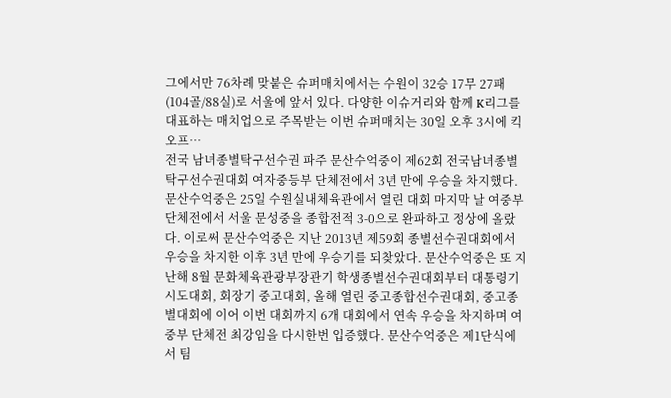그에서만 76차례 맞붙은 슈퍼매치에서는 수원이 32승 17무 27패(104골/88실)로 서울에 앞서 있다. 다양한 이슈거리와 함께 K리그를 대표하는 매치업으로 주목받는 이번 슈퍼매치는 30일 오후 3시에 킥오프…
전국 남녀종별탁구선수권 파주 문산수억중이 제62회 전국남녀종별탁구선수권대회 여자중등부 단체전에서 3년 만에 우승을 차지했다. 문산수억중은 25일 수원실내체육관에서 열린 대회 마지막 날 여중부 단체전에서 서울 문성중을 종합전적 3-0으로 완파하고 정상에 올랐다. 이로써 문산수억중은 지난 2013년 제59회 종별선수권대회에서 우승을 차지한 이후 3년 만에 우승기를 되찾았다. 문산수억중은 또 지난해 8월 문화체육관광부장관기 학생종별선수권대회부터 대통령기 시도대회, 회장기 중고대회, 올해 열린 중고종합선수권대회, 중고종별대회에 이어 이번 대회까지 6개 대회에서 연속 우승을 차지하며 여중부 단체전 최강임을 다시한번 입증했다. 문산수억중은 제1단식에서 팀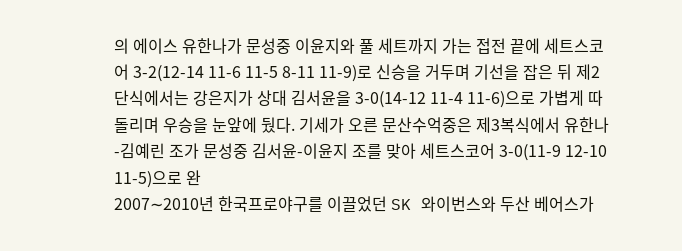의 에이스 유한나가 문성중 이윤지와 풀 세트까지 가는 접전 끝에 세트스코어 3-2(12-14 11-6 11-5 8-11 11-9)로 신승을 거두며 기선을 잡은 뒤 제2단식에서는 강은지가 상대 김서윤을 3-0(14-12 11-4 11-6)으로 가볍게 따돌리며 우승을 눈앞에 뒀다. 기세가 오른 문산수억중은 제3복식에서 유한나-김예린 조가 문성중 김서윤-이윤지 조를 맞아 세트스코어 3-0(11-9 12-10 11-5)으로 완
2007∼2010년 한국프로야구를 이끌었던 SK 와이번스와 두산 베어스가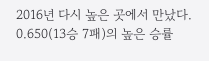2016년 다시 높은 곳에서 만났다. 0.650(13승 7패)의 높은 승률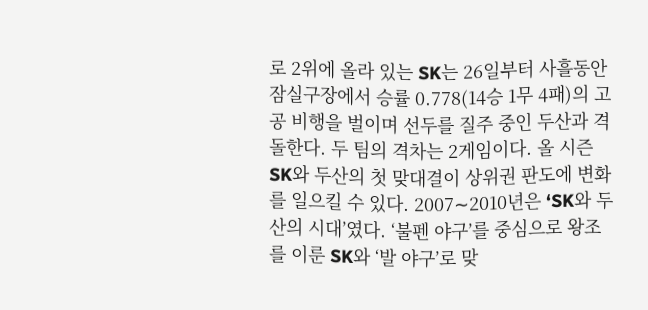로 2위에 올라 있는 SK는 26일부터 사흘동안 잠실구장에서 승률 0.778(14승 1무 4패)의 고공 비행을 벌이며 선두를 질주 중인 두산과 격돌한다. 두 팀의 격차는 2게임이다. 올 시즌 SK와 두산의 첫 맞대결이 상위권 판도에 변화를 일으킬 수 있다. 2007∼2010년은 ‘SK와 두산의 시대’였다. ‘불펜 야구’를 중심으로 왕조를 이룬 SK와 ‘발 야구’로 맞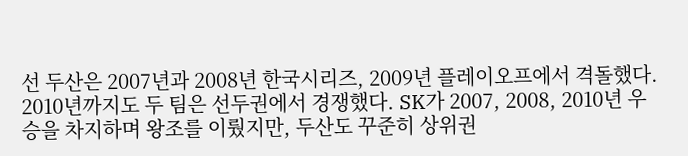선 두산은 2007년과 2008년 한국시리즈, 2009년 플레이오프에서 격돌했다. 2010년까지도 두 팀은 선두권에서 경쟁했다. SK가 2007, 2008, 2010년 우승을 차지하며 왕조를 이뤘지만, 두산도 꾸준히 상위권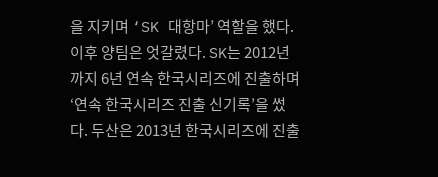을 지키며 ‘SK 대항마’ 역할을 했다. 이후 양팀은 엇갈렸다. SK는 2012년까지 6년 연속 한국시리즈에 진출하며 ‘연속 한국시리즈 진출 신기록’을 썼다. 두산은 2013년 한국시리즈에 진출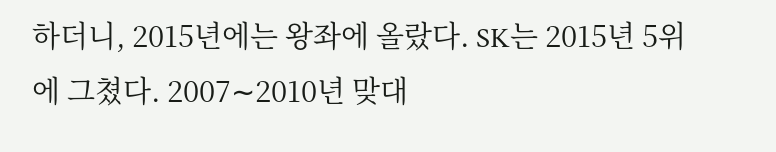하더니, 2015년에는 왕좌에 올랐다. SK는 2015년 5위에 그쳤다. 2007∼2010년 맞대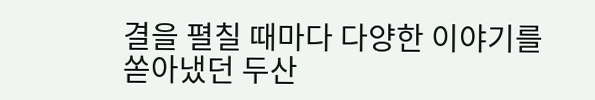결을 펼칠 때마다 다양한 이야기를 쏟아냈던 두산